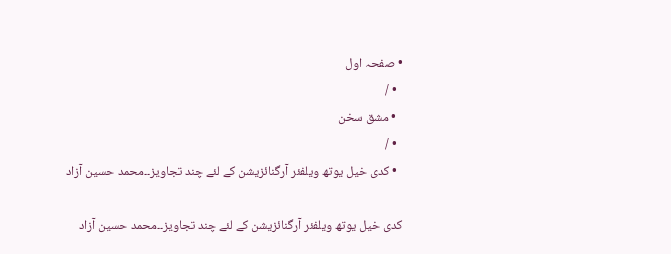• صفحہ اول
  • /
  • مشق سخن
  • /
  • کدی خیل یوتھ ویلفئر آرگنائزیشن کے لئے چند تجاویز۔۔محمد حسین آزاد

کدی خیل یوتھ ویلفئر آرگنائزیشن کے لئے چند تجاویز۔۔محمد حسین آزاد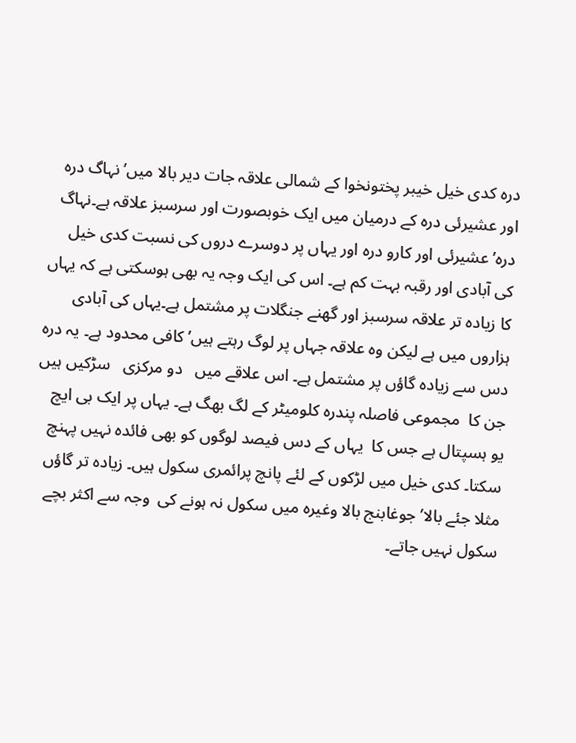درہ کدی خیل خیبر پختونخوا کے شمالی علاقہ جات دیر بالا میں’ نہاگ درہ اور عشیرئی درہ کے درمیان میں ایک خوبصورت اور سرسبز علاقہ ہے۔نہاگ درہ’ عشیرئی اور کارو درہ اور یہاں پر دوسرے دروں کی نسبت کدی خیل کی آبادی اور رقبہ بہت کم ہے۔ اس کی ایک وجہ یہ بھی ہوسکتی ہے کہ یہاں کا زیادہ تر علاقہ سرسبز اور گھنے جنگلات پر مشتمل ہے۔یہاں کی آبادی ہزاروں میں ہے لیکن وہ علاقہ جہاں پر لوگ رہتے ہیں’ کافی محدود ہے۔ یہ درہ دس سے زیادہ گاؤں پر مشتمل ہے۔ اس علاقے میں   دو مرکزی   سڑکیں ہیں جن کا  مجموعی فاصلہ پندرہ کلومیٹر کے لگ بھگ ہے۔ یہاں پر ایک بی ایچ یو ہسپتال ہے جس کا  یہاں کے دس فیصد لوگوں کو بھی فائدہ نہیں پہنچ سکتا۔ کدی خیل میں لڑکوں کے لئے پانچ پرائمری سکول ہیں۔ زیادہ تر گاؤں مثلا جئے بالا’ جوغابنج بالا وغیرہ میں سکول نہ ہونے کی  وجہ سے اکثر بچے سکول نہیں جاتے۔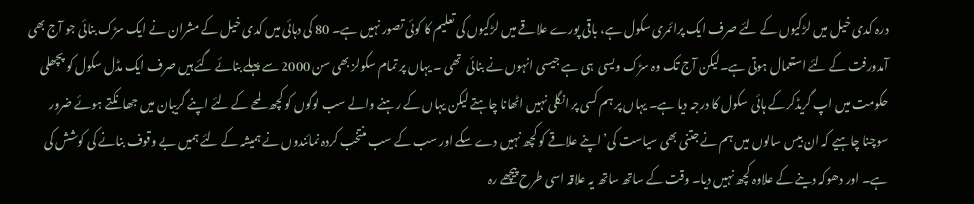درہ کدی خیل میں لڑکیوں کے لئے صرف ایک پرائمری سکول ہے، باقی پورے علاقے میں لڑکیوں کی تعلیم کا کوئی تصور نہیں ہے۔ 80 کی دہائی میں کدی خیل کے مشران نے ایک سڑک بنائی جو آج بھی آمدورفت کے لئے استعمال ہوتی ہے۔لیکن آج تک وہ سڑک ویسی  ہی ہے جیسی انہوں نے بنائی  تھی ۔ یہاں پر تمام سکولز بھی سن 2000 سے پہلے بنائے گئے ہیں صرف ایک مڈل سکول کو پچھلی حکومت میں اپ گریڈکرکے ہائی  سکول کا درجہ دیا ہے۔ یہاں پر ہم کسی پر انگلی نہیں اٹھانا چاہتے لیکن یہاں کے رہنے والے سب لوگوں کو کچھ لمحے کے لئے اپنے گریبان میں جھانکتے ہوئے ضرور سوچنا چاہیے کہ ان بیس سالوں میں ہم نے جتنی بھی سیاست کی’ اپنے علاقے کو کچھ نہیں دے سکے اور سب کے سب منتخب کردہ نمائندوں نے ہمیشہ کے لئے ہمیں بے وقوف بنانے کی کوشش کی ہے۔ اور دھوکہ دینے کے علاوہ کچھ نہیں دیا۔ وقت کے ساتھ ساتھ یہ علاقہ اسی طرح پیچھے رہ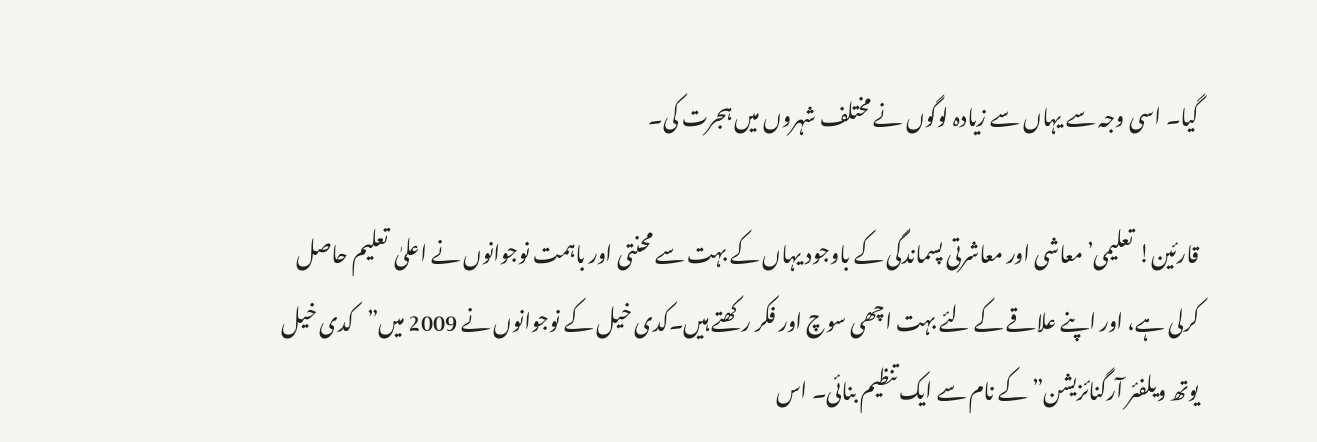گیا۔ اسی وجہ سے یہاں سے زیادہ لوگوں نے مختلف شہروں میں ہجرت کی۔

قارئین! تعلیمی’ معاشی اور معاشرتی پسماندگی کے باوجود یہاں کے بہت سے محنتی اور باہمت نوجوانوں نے اعلیٰ  تعلیم حاصل کرلی ہے، اور اپنے علاقے کے لئے بہت اچھی سوچ اور فکر رکھتے ہیں۔کدی خیل کے نوجوانوں نے 2009 میں”کدی خیل یوتھ ویلفئر آرگنائزیشن” کے نام سے ایک تنظیم بنائی۔ اس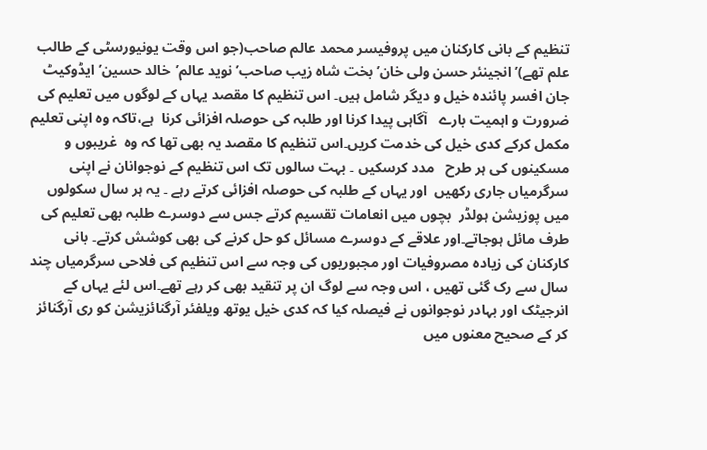تنظیم کے بانی کارکنان میں پروفیسر محمد عالم صاحب(جو اس وقت یونیورسٹی کے طالب علم تھے)’ انجینئر حسن ولی خان’ بخت شاہ زیب صاحب’ نوید عالم’خالد حسین’ ایڈوکیٹ جان افسر پائندہ خیل و دیگر شامل ہیں۔ اس تنظیم کا مقصد یہاں کے لوگوں میں تعلیم کی ضرورت و اہمیت بارے   آگاہی پیدا کرنا اور طلبہ کی حوصلہ افزائی کرنا  ہے،تاکہ وہ اپنی تعلیم مکمل کرکے کدی خیل کی خدمت کریں۔اس تنظیم کا مقصد یہ بھی تھا کہ وہ  غریبوں و مسکینوں کی ہر طرح   مدد کرسکیں ۔ بہت سالوں تک اس تنظیم کے نوجوانان نے اپنی سرگرمیاں جاری رکھیں  اور یہاں کے طلبہ کی حوصلہ افزائی کرتے رہے ۔ یہ ہر سال سکولوں میں پوزیشن ہولڈر  بچوں میں انعامات تقسیم کرتے جس سے دوسرے طلبہ بھی تعلیم کی طرف مائل ہوجاتے۔اور علاقے کے دوسرے مسائل کو حل کرنے کی بھی کوشش کرتے۔ بانی کارکنان کی زیادہ مصروفیات اور مجبوریوں کی وجہ سے اس تنظیم کی فلاحی سرگرمیاں چند سال سے رک گئی تھیں ، اس وجہ سے لوگ ان پر تنقید بھی کر رہے تھے۔اس لئے یہاں کے انرجیٹک اور بہادر نوجوانوں نے فیصلہ کیا کہ کدی خیل یوتھ ویلفئر آرگنائزیشن کو ری آرگنائز کر کے صحیح معنوں میں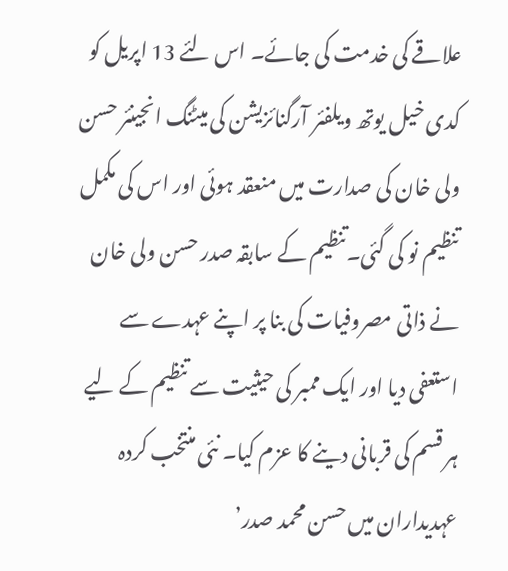علاقے کی خدمت کی جائے۔ اس لئے 13 اپریل کو کدی خیل یوتھ ویلفئر آرگنائزیشن کی میٹنگ انجینئر حسن ولی خان کی صدارت میں منعقد ہوئی اور اس کی مکمل تنظیم نو کی گئی۔تنظیم کے سابقہ صدر حسن ولی خان نے ذاتی مصروفیات کی بنا پر اپنے عہدے سے استعفی دیا اور ایک ممبر کی حیثیت سے تنظیم کے لیے ہر قسم کی قربانی دینے کا عزم کیا۔ نئی منتخب کردہ عہدیداران میں حسن محمد صدر’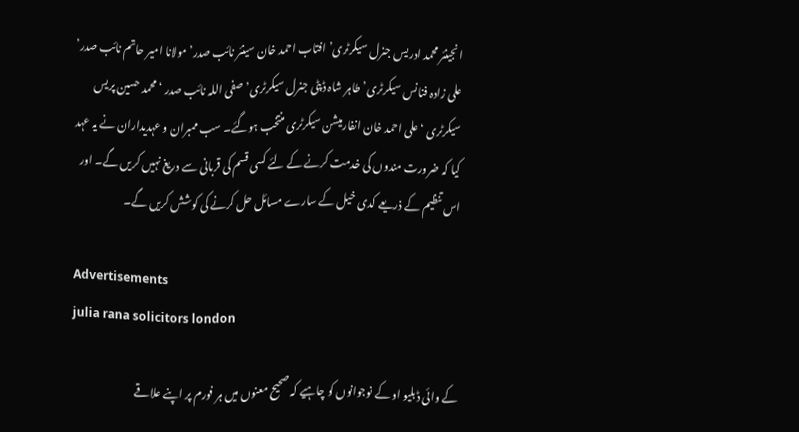انجینئر محمد ادریس جنرل سیکرٹری’ افتاب احمد خان سینئر نائب صدر’مولانا امیر حاتم نائب صدر’ علی زادہ فنانس سیکرٹری’ طاہر شاہ ڈپٹی جنرل سیکرٹری’ صفی اللہ نائب صدر ‘ محمد حسین پریس سیکرٹری ‘علی احمد خان انفارمیشن سیکرٹری منتخب ہوگئے۔ سب ممبران و عہدیداران نے یہ عہد کیا کہ ضرورت مندوں کی خدمت کرنے کے لئے کسی قسم کی قربانی سے دریغ نہیں کریں گے۔ اور اس تنظیم کے ذریعے کدی خیل کے سارے مسائل حل کرنے کی کوشش کریں گے۔

Advertisements
julia rana solicitors london

کے وائی ڈبلیو او کے نوجوانوں کو چاہیے کہ صحیح معنوں میں ہر فورم پر اپنے علاقے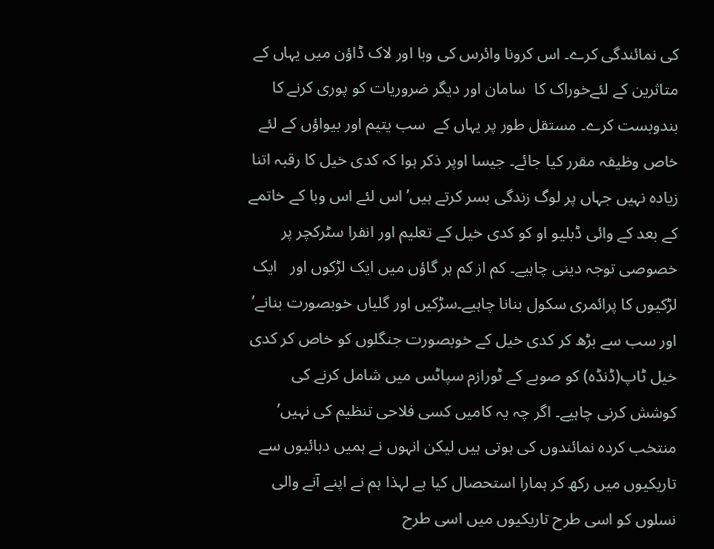کی نمائندگی کرے۔ اس کرونا وائرس کی وبا اور لاک ڈاؤن میں یہاں کے متاثرین کے لئےخوراک کا  سامان اور دیگر ضروریات کو پوری کرنے کا بندوبست کرے۔ مستقل طور پر یہاں کے  سب یتیم اور بیواؤں کے لئے خاص وظیفہ مقرر کیا جائے۔ جیسا اوپر ذکر ہوا کہ کدی خیل کا رقبہ اتنا زیادہ نہیں جہاں پر لوگ زندگی بسر کرتے ہیں’ اس لئے اس وبا کے خاتمے کے بعد کے وائی ڈبلیو او کو کدی خیل کے تعلیم اور انفرا سٹرکچر پر خصوصی توجہ دینی چاہیے۔ کم از کم ہر گاؤں میں ایک لڑکوں اور   ایک لڑکیوں کا پرائمری سکول بنانا چاہیے۔سڑکیں اور گلیاں خوبصورت بنانے’ اور سب سے بڑھ کر کدی خیل کے خوبصورت جنگلوں کو خاص کر کدی خیل ٹاپ(ڈنڈہ) کو صوبے کے ٹورازم سپاٹس میں شامل کرنے کی کوشش کرنی چاہیے۔ اگر چہ یہ کامیں کسی فلاحی تنظیم کی نہیں’ منتخب کردہ نمائندوں کی ہوتی ہیں لیکن انہوں نے ہمیں دہائیوں سے تاریکیوں میں رکھ کر ہمارا استحصال کیا ہے لہذا ہم نے اپنے آنے والی  نسلوں کو اسی طرح تاریکیوں میں اسی طرح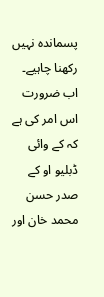پسماندہ نہیں رکھنا چاہیے۔
اب ضرورت اس امر کی ہے کہ کے وائی ڈبلیو او کے صدر حسن محمد خان اور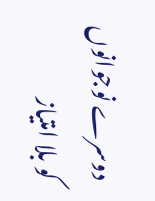دوسرے نوجوانوں کو بلا امتیاز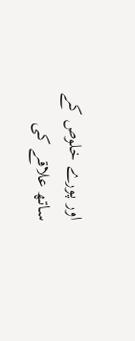اور پورے خلوص کے ساتھ علاقے کی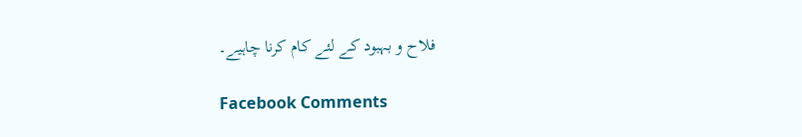فلاح و بہبود کے لئے کام کرنا چاہیے۔

Facebook Comments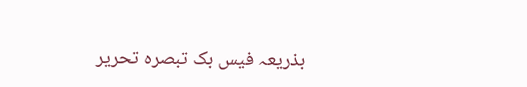بذریعہ فیس بک تبصرہ تحریر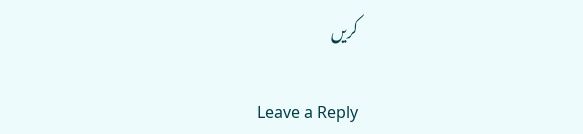کریں

Leave a Reply